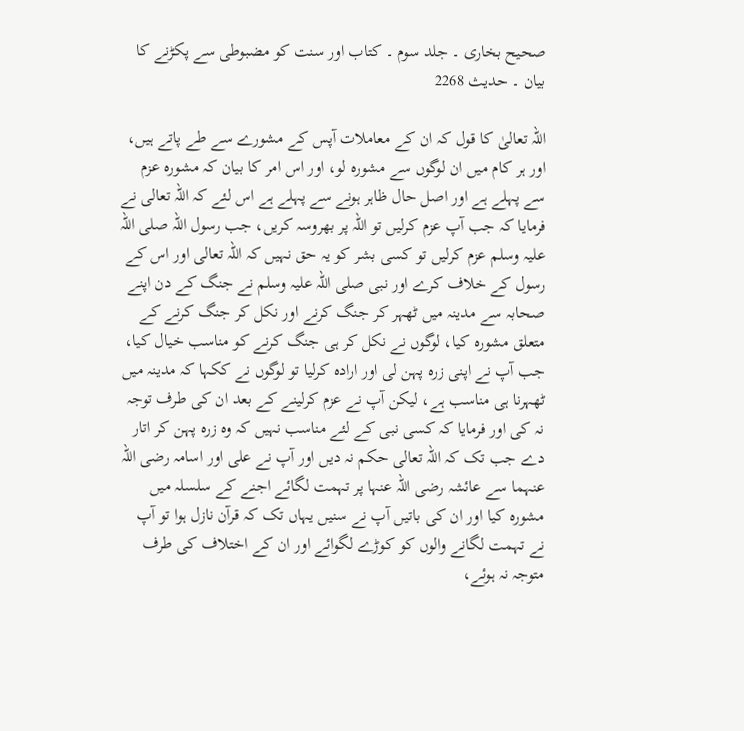صحیح بخاری ۔ جلد سوم ۔ کتاب اور سنت کو مضبوطی سے پکڑنے کا بیان ۔ حدیث 2268

اللہ تعالیٰ کا قول کہ ان کے معاملات آپس کے مشورے سے طے پاتے ہیں، اور ہر کام میں ان لوگوں سے مشورہ لو، اور اس امر کا بیان کہ مشورہ عزم سے پہلے ہے اور اصل حال ظاہر ہونے سے پہلے ہے اس لئے کہ اللہ تعالی نے فرمایا کہ جب آپ عزم کرلیں تو اللہ پر بھروسہ کریں، جب رسول اللہ صلی اللہ علیہ وسلم عزم کرلیں تو کسی بشر کو یہ حق نہیں کہ اللہ تعالی اور اس کے رسول کے خلاف کرے اور نبی صلی اللہ علیہ وسلم نے جنگ کے دن اپنے صحابہ سے مدینہ میں ٹھہر کر جنگ کرنے اور نکل کر جنگ کرنے کے متعلق مشورہ کیا، لوگوں نے نکل کر ہی جنگ کرنے کو مناسب خیال کیا، جب آپ نے اپنی زرہ پہن لی اور ارادہ کرلیا تو لوگوں نے ککہا کہ مدینہ میں ٹھہرنا ہی مناسب ہے، لیکن آپ نے عزم کرلینے کے بعد ان کی طرف توجہ نہ کی اور فرمایا کہ کسی نبی کے لئے مناسب نہیں کہ وہ زرہ پہن کر اتار دے جب تک کہ اللہ تعالی حکم نہ دیں اور آپ نے علی اور اسامہ رضی اللہ عنہما سے عائشہ رضی اللہ عنہا پر تہمت لگائے اجنے کے سلسلہ میں مشورہ کیا اور ان کی باتیں آپ نے سنیں یہاں تک کہ قرآن نازل ہوا تو آپ نے تہمت لگانے والوں کو کوڑے لگوائے اور ان کے اختلاف کی طرف متوجہ نہ ہوئے،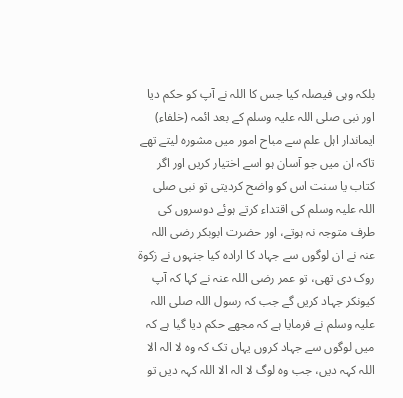بلکہ وہی فیصلہ کیا جس کا اللہ نے آپ کو حکم دیا اور نبی صلی اللہ علیہ وسلم کے بعد ائمہ (خلفاء) ایماندار اہل علم سے مباح امور میں مشورہ لیتے تھے تاکہ ان میں جو آسان ہو اسے اختیار کریں اور اگر کتاب یا سنت اس کو واضح کردیتی تو نبی صلی اللہ علیہ وسلم کی اقتداء کرتے ہوئے دوسروں کی طرف متوجہ نہ ہوتے، اور حضرت ابوبکر رضی اللہ عنہ نے ان لوگوں سے جہاد کا ارادہ کیا جنہوں نے زکوۃ روک دی تھی، تو عمر رضی اللہ عنہ نے کہا کہ آپ کیونکر جہاد کریں گے جب کہ رسول اللہ صلی اللہ علیہ وسلم نے فرمایا ہے کہ مجھے حکم دیا گیا ہے کہ میں لوگوں سے جہاد کروں یہاں تک کہ وہ لا الہ الا اللہ کہہ دیں، جب وہ لوگ لا الہ الا اللہ کہہ دیں تو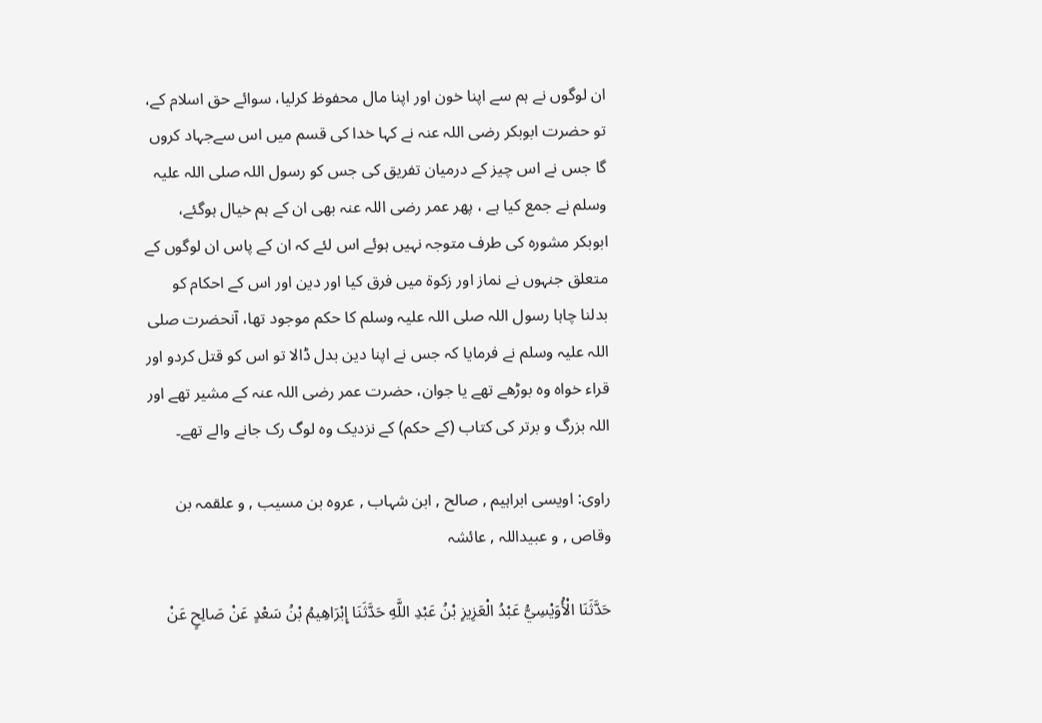ان لوگوں نے ہم سے اپنا خون اور اپنا مال محفوظ کرلیا، سوائے حق اسلام کے، تو حضرت ابوبکر رضی اللہ عنہ نے کہا خدا کی قسم میں اس سےجہاد کروں گا جس نے اس چیز کے درمیان تفریق کی جس کو رسول اللہ صلی اللہ علیہ وسلم نے جمع کیا ہے ، پھر عمر رضی اللہ عنہ بھی ان کے ہم خیال ہوگئے، ابوبکر مشورہ کی طرف متوجہ نہیں ہوئے اس لئے کہ ان کے پاس ان لوگوں کے متعلق جنہوں نے نماز اور زکوۃ میں فرق کیا اور دین اور اس کے احکام کو بدلنا چاہا رسول اللہ صلی اللہ علیہ وسلم کا حکم موجود تھا، آنحضرت صلی اللہ علیہ وسلم نے فرمایا کہ جس نے اپنا دین بدل ڈالا تو اس کو قتل کردو اور قراء خواہ وہ بوڑھے تھے یا جوان، حضرت عمر رضی اللہ عنہ کے مشیر تھے اور اللہ بزرگ و برتر کی کتاب (کے حکم) کے نزدیک وہ لوگ رک جانے والے تھے۔

راوی: اویسی ابراہیم , صالح , ابن شہاب , عروہ بن مسیب , و علقمہ بن وقاص , و عبیداللہ , عائشہ

حَدَّثَنَا الْأُوَيْسِيُّ عَبْدُ الْعَزِيزِ بْنُ عَبْدِ اللَّهِ حَدَّثَنَا إِبْرَاهِيمُ بْنُ سَعْدٍ عَنْ صَالِحٍ عَنْ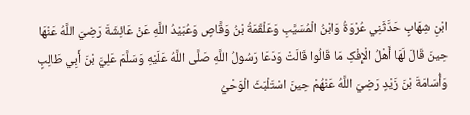ابْنِ شِهَابٍ حَدَّثَنِي عُرْوَةُ وَابْنُ الْمُسَيَّبِ وَعَلْقَمَةُ بْنُ وَقَّاصٍ وَعُبَيْدُ اللَّهِ عَنْ عَائِشَةَ رَضِيَ اللَّهُ عَنْهَا حِينَ قَالَ لَهَا أَهْلُ الْإِفْکِ مَا قَالُوا قَالَتْ وَدَعَا رَسُولُ اللَّهِ صَلَّی اللَّهُ عَلَيْهِ وَسَلَّمَ عَلِيَّ بْنَ أَبِي طَالِبٍ وَأُسَامَةَ بْنَ زَيْدٍ رَضِيَ اللَّهُ عَنْهُمْ حِينَ اسْتَلْبَثَ الْوَحْيُ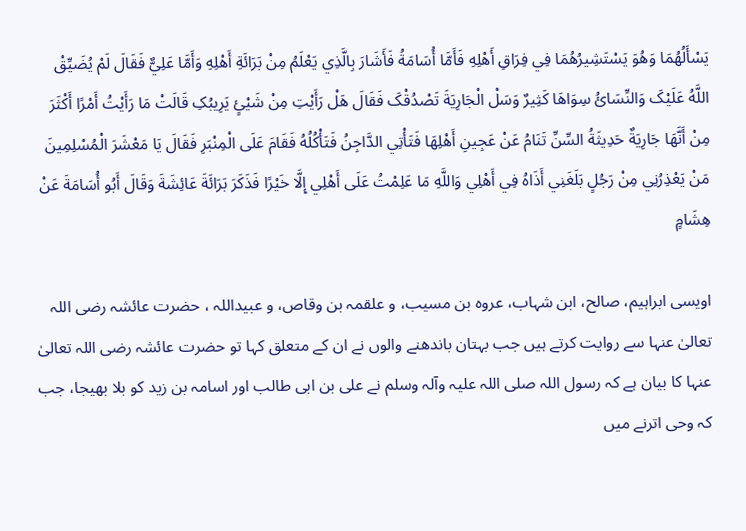يَسْأَلُهُمَا وَهُوَ يَسْتَشِيرُهُمَا فِي فِرَاقِ أَهْلِهِ فَأَمَّا أُسَامَةُ فَأَشَارَ بِالَّذِي يَعْلَمُ مِنْ بَرَائَةِ أَهْلِهِ وَأَمَّا عَلِيٌّ فَقَالَ لَمْ يُضَيِّقْ اللَّهُ عَلَيْکَ وَالنِّسَائُ سِوَاهَا کَثِيرٌ وَسَلْ الْجَارِيَةَ تَصْدُقْکَ فَقَالَ هَلْ رَأَيْتِ مِنْ شَيْئٍ يَرِيبُکِ قَالَتْ مَا رَأَيْتُ أَمْرًا أَکْثَرَ مِنْ أَنَّهَا جَارِيَةٌ حَدِيثَةُ السِّنِّ تَنَامُ عَنْ عَجِينِ أَهْلِهَا فَتَأْتِي الدَّاجِنُ فَتَأْکُلُهُ فَقَامَ عَلَی الْمِنْبَرِ فَقَالَ يَا مَعْشَرَ الْمُسْلِمِينَ مَنْ يَعْذِرُنِي مِنْ رَجُلٍ بَلَغَنِي أَذَاهُ فِي أَهْلِي وَاللَّهِ مَا عَلِمْتُ عَلَی أَهْلِي إِلَّا خَيْرًا فَذَکَرَ بَرَائَةَ عَائِشَةَ وَقَالَ أَبُو أُسَامَةَ عَنْ هِشَامٍ

اویسی ابراہیم، صالح، ابن شہاب، عروہ بن مسیب، و علقمہ بن وقاص، و عبیداللہ ، حضرت عائشہ رضی اللہ تعالیٰ عنہا سے روایت کرتے ہیں جب بہتان باندھنے والوں نے ان کے متعلق کہا تو حضرت عائشہ رضی اللہ تعالیٰ عنہا کا بیان ہے کہ رسول اللہ صلی اللہ علیہ وآلہ وسلم نے علی بن ابی طالب اور اسامہ بن زید کو بلا بھیجا، جب کہ وحی اترنے میں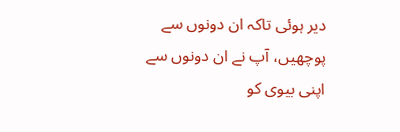دیر ہوئی تاکہ ان دونوں سے پوچھیں، آپ نے ان دونوں سے اپنی بیوی کو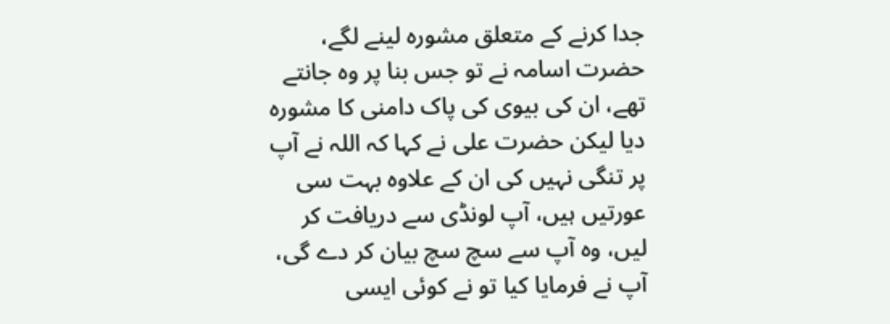جدا کرنے کے متعلق مشورہ لینے لگے، حضرت اسامہ نے تو جس بنا پر وہ جانتے تھے، ان کی بیوی کی پاک دامنی کا مشورہ دیا لیکن حضرت علی نے کہا کہ اللہ نے آپ پر تنگی نہیں کی ان کے علاوہ بہت سی عورتیں ہیں، آپ لونڈی سے دریافت کر لیں، وہ آپ سے سچ سچ بیان کر دے گی، آپ نے فرمایا کیا تو نے کوئی ایسی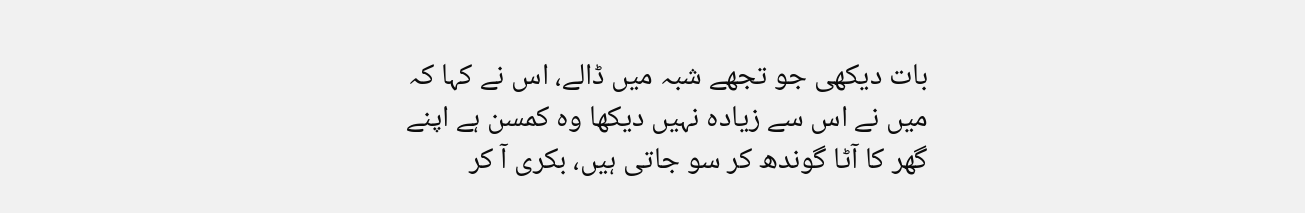بات دیکھی جو تجھے شبہ میں ڈالے، اس نے کہا کہ میں نے اس سے زیادہ نہیں دیکھا وہ کمسن ہے اپنے گھر کا آٹا گوندھ کر سو جاتی ہیں، بکری آ کر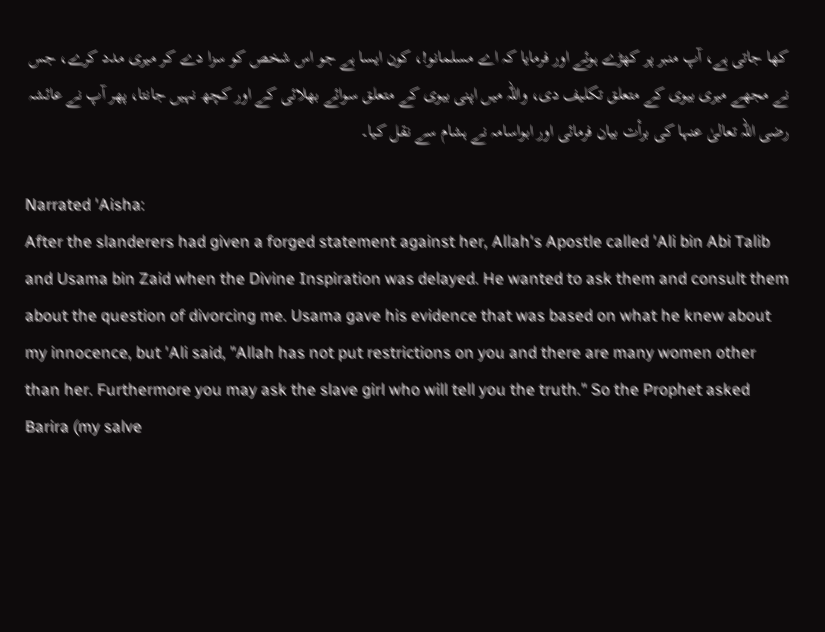کھا جاتی ہے، آپ منبر پر کھڑے ہوئے اور فرمایا کہ اے مسلمانو!، کون ایسا ہے جو اس شخص کو سزا دے کر میری مدد کرے، جس نے مجھے میری بیوی کے متعلق تکلیف دی، واللہ میں اپنی بیوی کے متعلق سوائے بھلائی کے اور کچھ نہیں جانتا، پھر آپ نے عائشہ رضی اللہ تعالیٰ عنہا کی برأت بیان فرمائی اور ابواسامہ نے ہشام سے نقل کیا۔

Narrated 'Aisha:
After the slanderers had given a forged statement against her, Allah's Apostle called 'Ali bin Abi Talib and Usama bin Zaid when the Divine Inspiration was delayed. He wanted to ask them and consult them about the question of divorcing me. Usama gave his evidence that was based on what he knew about my innocence, but 'Ali said, "Allah has not put restrictions on you and there are many women other than her. Furthermore you may ask the slave girl who will tell you the truth." So the Prophet asked Barira (my salve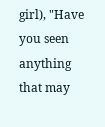girl), "Have you seen anything that may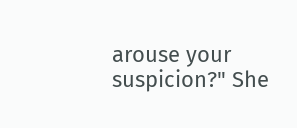arouse your suspicion?" She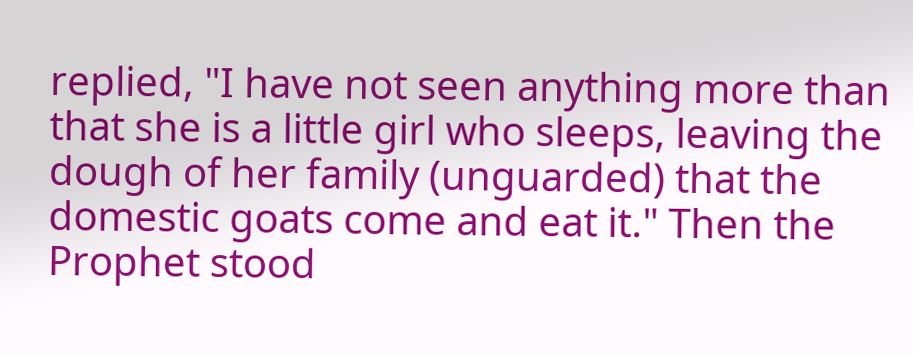replied, "I have not seen anything more than that she is a little girl who sleeps, leaving the dough of her family (unguarded) that the domestic goats come and eat it." Then the Prophet stood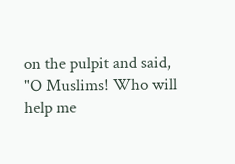on the pulpit and said, "O Muslims! Who will help me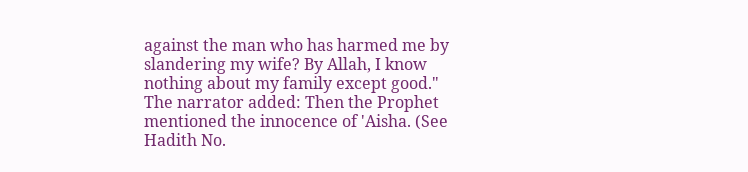against the man who has harmed me by slandering my wife? By Allah, I know nothing about my family except good." The narrator added: Then the Prophet mentioned the innocence of 'Aisha. (See Hadith No.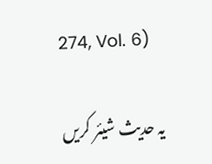274, Vol. 6)

یہ حدیث شیئر کریں